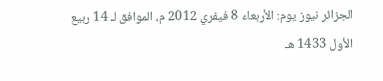الجزائر نيوز يوم: الأربعاء 8 فيفري 2012 م، الموافق لـ 14 ربيع الأول 1433 هـ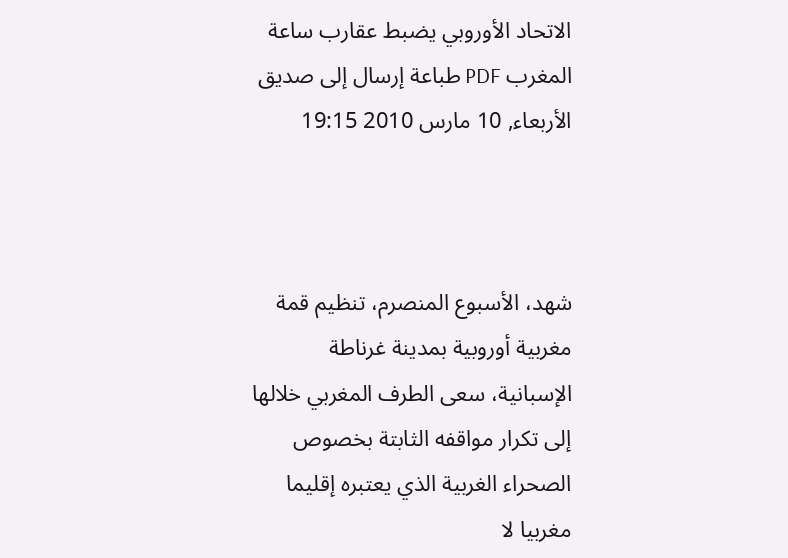الاتحاد الأوروبي يضبط عقارب ساعة المغرب PDF طباعة إرسال إلى صديق
الأربعاء, 10 مارس 2010 19:15



شهد، الأسبوع المنصرم، تنظيم قمة مغربية أوروبية بمدينة غرناطة الإسبانية، سعى الطرف المغربي خلالها إلى تكرار مواقفه الثابتة بخصوص الصحراء الغربية الذي يعتبره إقليما مغربيا لا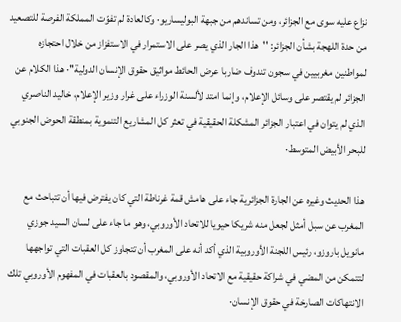نزاع عليه سوى مع الجزائر، ومن تساندهم من جبهة البوليساريو· وكالعادة لم تفوّت المملكة الفرصة للتصعيد من حدة اللهجة بشأن الجزائر: ''هذا الجار الذي يصر على الاستمرار في الاستفزاز من خلال احتجازه لمواطنين مغربيين في سجون تندوف ضاربا عرض الحائط مواثيق حقوق الإنسان الدولية''· هذا الكلام عن الجزائر لم يقتصر على وسائل الإعلام، وإنما امتد لألسنة الوزراء على غرار وزير الإعلام، خاليد الناصري الذي لم يتوان في اعتبار الجزائر المشكلة الحقيقية في تعثر كل المشاريع التنموية بمنطقة الحوض الجنوبي للبحر الأبيض المتوسط·

هذا الحديث وغيره عن الجارة الجزائرية جاء على هامش قمة غرناطة التي كان يفترض فيها أن تتباحث مع المغرب عن سبل أمثل لجعل منه شريكا حيويا للاتحاد الأوروبي، وهو ما جاء على لسان السيد جوزي مانويل باروزو، رئيس اللجنة الأوروبية الذي أكد أنه على المغرب أن تتجاوز كل العقبات التي تواجهها لتتمكن من المضي في شراكة حقيقية مع الاتحاد الأوروبي، والمقصود بالعقبات في المفهوم الأوروبي تلك الانتهاكات الصارخة في حقوق الإنسان·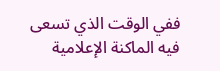ففي الوقت الذي تسعى فيه الماكنة الإعلامية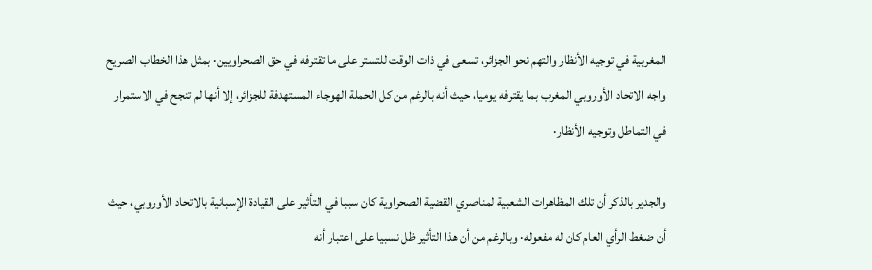المغربية في توجيه الأنظار والتهم نحو الجزائر، تسعى في ذات الوقت للتستر على ما تقترفه في حق الصحراويين· بمثل هذا الخطاب الصريح واجه الاتحاد الأوروبي المغرب بما يقترفه يوميا، حيث أنه بالرغم من كل الحملة الهوجاء المستهدفة للجزائر، إلا أنها لم تنجح في الاستمرار في التماطل وتوجيه الأنظار·

والجدير بالذكر أن تلك المظاهرات الشعبية لمناصري القضية الصحراوية كان سببا في التأثير على القيادة الإسبانية بالاتحاد الأوروبي، حيث أن ضغط الرأي العام كان له مفعوله· وبالرغم من أن هذا التأثير ظل نسبيا على اعتبار أنه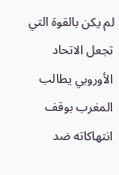لم يكن بالقوة التي تجعل الاتحاد الأوروبي يطالب المغرب بوقف انتهاكاته ضد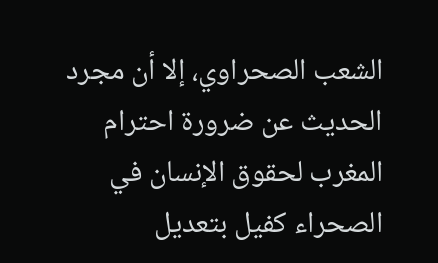الشعب الصحراوي، إلا أن مجرد الحديث عن ضرورة احترام المغرب لحقوق الإنسان في الصحراء كفيل بتعديل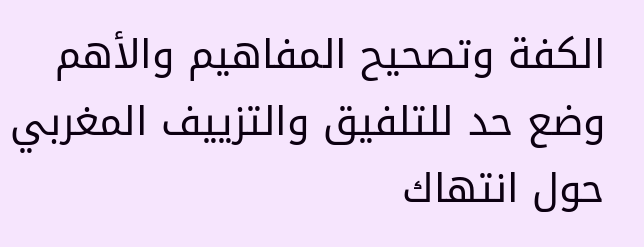الكفة وتصحيح المفاهيم والأهم وضع حد للتلفيق والتزييف المغربي حول انتهاك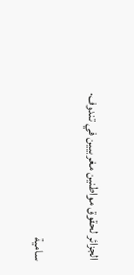الجزائر لحقوق مواطنين مغربيين في تندوف·

سامية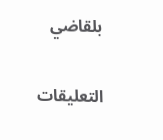بلقاضي


التعليقات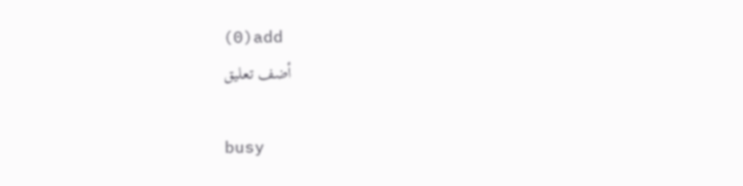(0)add
أضف تعليق

busy